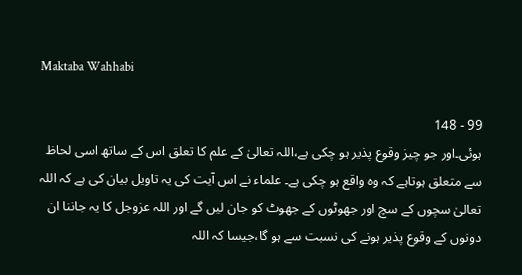Maktaba Wahhabi

99 - 148
ہوئی۔اور جو چیز وقوع پذیر ہو چکی ہے،اللہ تعالیٰ کے علم کا تعلق اس کے ساتھ اسی لحاظ سے متعلق ہوتاہے کہ وہ واقع ہو چکی ہے۔ علماء نے اس آیت کی یہ تاویل بیان کی ہے کہ اللہ تعالیٰ سچوں کے سچ اور جھوٹوں کے جھوٹ کو جان لیں گے اور اللہ عزوجل کا یہ جاننا ان دونوں کے وقوع پذیر ہونے کی نسبت سے ہو گا،جیسا کہ اللہ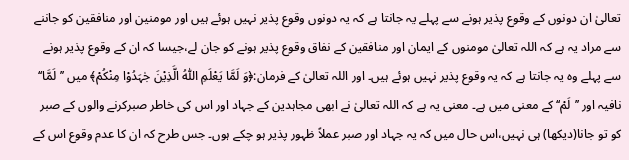تعالیٰ ان دونوں کے وقوع پذیر ہونے سے پہلے یہ جانتا ہے کہ یہ دونوں وقوع پذیر نہیں ہوئے ہیں اور مومنین اور منافقین کو جاننے سے مراد یہ ہے کہ اللہ تعالیٰ مومنوں کے ایمان اور منافقین کے نفاق وقوع پذیر ہونے کو جان لے،جیسا کہ ان کے وقوع پذیر ہونے سے پہلے وہ یہ جانتا ہے کہ یہ وقوع پذیر نہیں ہوئے ہیں۔ اور اللہ تعالیٰ کے فرمان:﴿وَ لَمَّا یَعْلَمِ اللّٰہُ الَّذِیْنَ جٰہَدُوْا مِنْکُمْ﴾ میں ’’لَمَّا‘‘ نافیہ اور ’’لَمْ‘‘ کے معنی میں ہے۔ معنی یہ ہے کہ اللہ تعالیٰ نے ابھی مجاہدین کے جہاد اور اس کی خاطر صبرکرنے والوں کے صبر کو تو جانا(دیکھا) ہی نہیں،اس حال میں کہ یہ جہاد اور صبر عملاً ظہور پذیر ہو چکے ہوں۔ جس طرح کہ ان کا عدم وقوع اس کے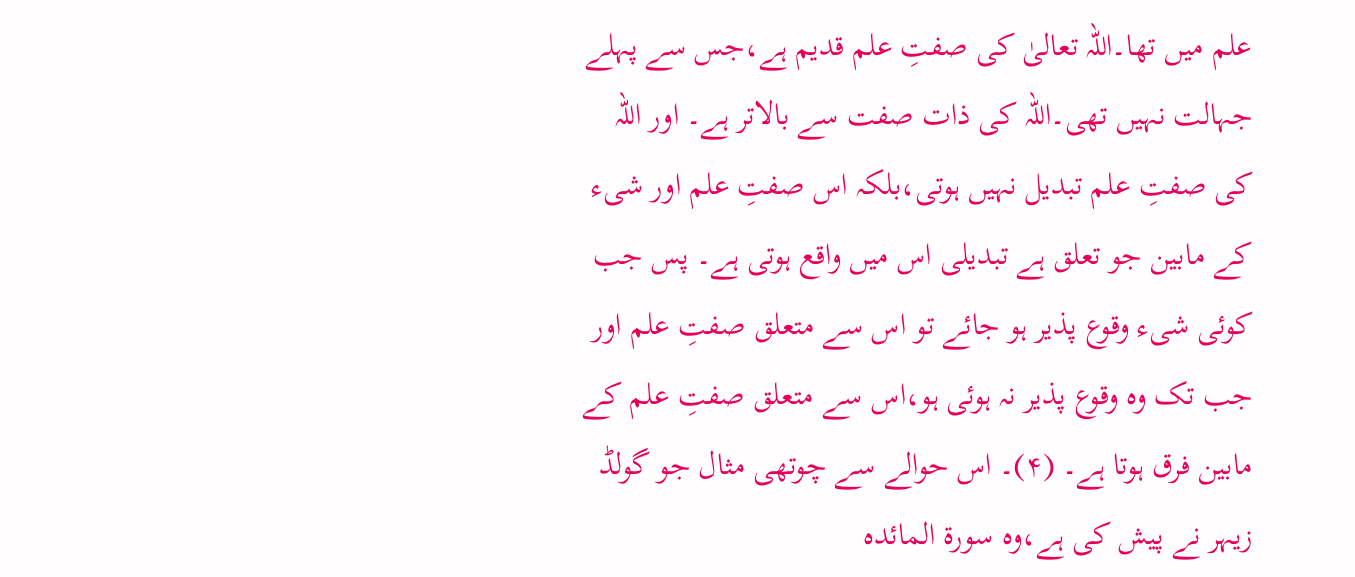علم میں تھا۔اللہ تعالیٰ کی صفتِ علم قدیم ہے،جس سے پہلے جہالت نہیں تھی۔اللہ کی ذات صفت سے بالاتر ہے۔ اور اللہ کی صفتِ علم تبدیل نہیں ہوتی،بلکہ اس صفتِ علم اور شیء کے مابین جو تعلق ہے تبدیلی اس میں واقع ہوتی ہے۔ پس جب کوئی شیء وقوع پذیر ہو جائے تو اس سے متعلق صفتِ علم اور جب تک وہ وقوع پذیر نہ ہوئی ہو،اس سے متعلق صفتِ علم کے مابین فرق ہوتا ہے۔ (۴)۔ اس حوالے سے چوتھی مثال جو گولڈ زیہر نے پیش کی ہے،وہ سورۃ المائدہ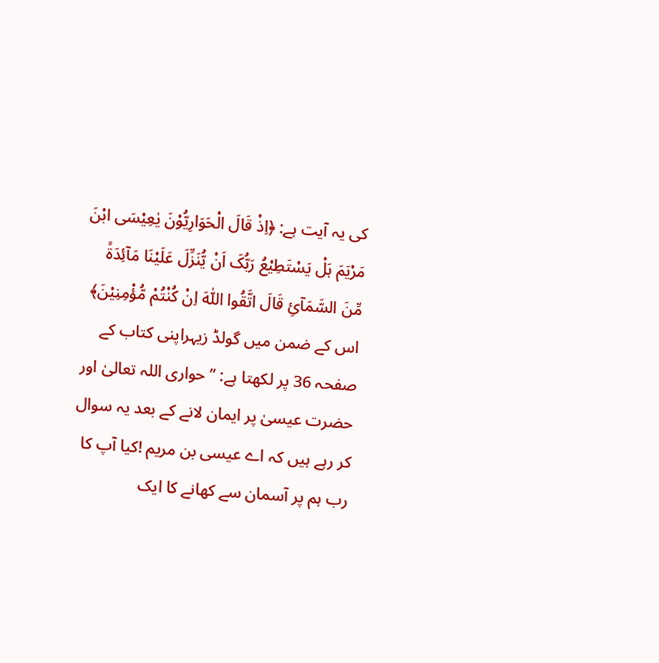کی یہ آیت ہے: ﴿اِذْ قَالَ الْحَوَارِیُّوْنَ یٰعِیْسَی ابْنَ مَرْیَمَ ہَلْ یَسْتَطِیْعُ رَبُّکَ اَنْ یُّنَزِّلَ عَلَیْنَا مَآئِدَۃً مِّنَ السَّمَآئِ قَالَ اتَّقُوا اللّٰہَ اِنْ کُنْتُمْ مُّؤْمِنِیْنَ﴾ اس کے ضمن میں گولڈ زیہراپنی کتاب کے صفحہ 36 پر لکھتا ہے: ’’حواری اللہ تعالیٰ اور حضرت عیسیٰ پر ایمان لانے کے بعد یہ سوال کر رہے ہیں کہ اے عیسی بن مریم !کیا آپ کا رب ہم پر آسمان سے کھانے کا ایک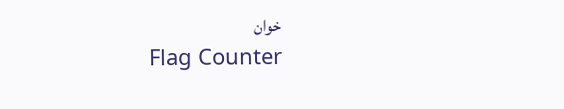خوان
Flag Counter